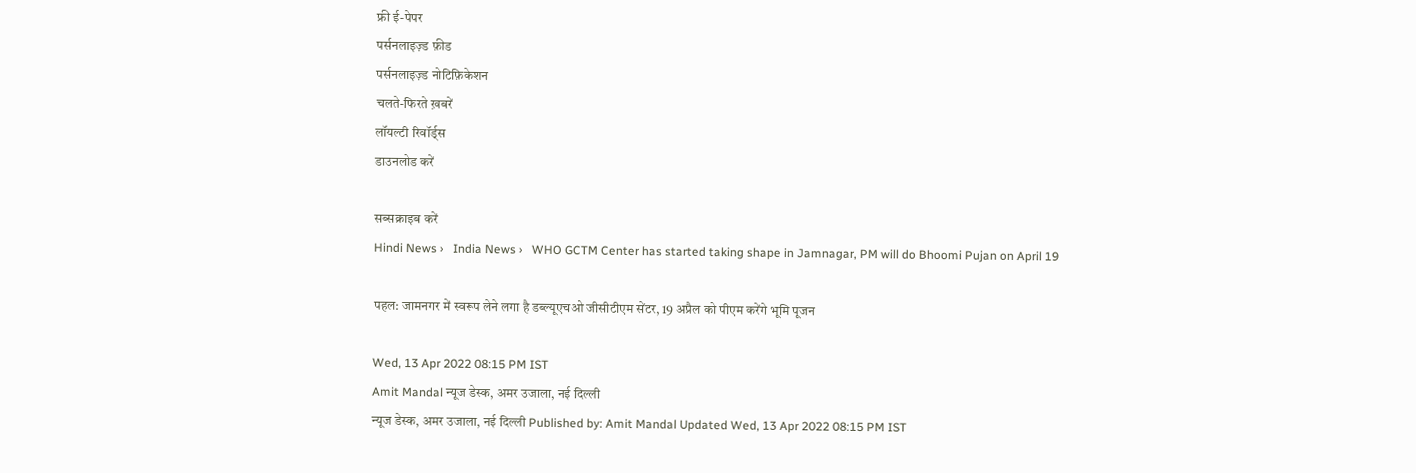फ्री ई-पेपर
पर्सनलाइज़्ड फ़ीड
पर्सनलाइज़्ड नोटिफ़िकेशन
चलते-फिरते ख़बरें
लॉयल्टी रिवॉर्ड्स
डाउनलोड करें

सब्सक्राइब करें
Hindi News ›   India News ›   WHO GCTM Center has started taking shape in Jamnagar, PM will do Bhoomi Pujan on April 19

पहल: जामनगर में स्वरूप लेने लगा है डब्ल्यूएचओ जीसीटीएम सेंटर, 19 अप्रैल को पीएम करेंगे भूमि पूजन

Wed, 13 Apr 2022 08:15 PM IST
Amit Mandal न्यूज डेस्क, अमर उजाला, नई दिल्ली
न्यूज डेस्क, अमर उजाला, नई दिल्ली Published by: Amit Mandal Updated Wed, 13 Apr 2022 08:15 PM IST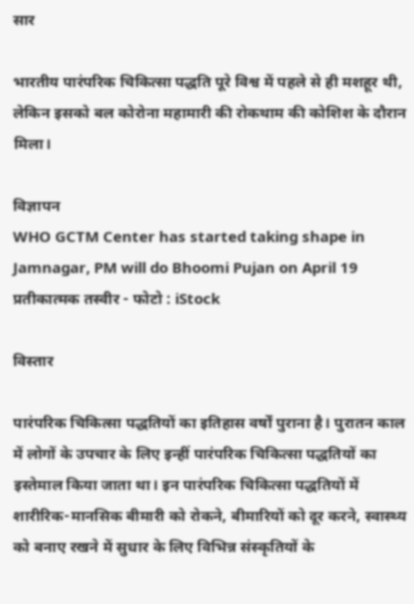सार

भारतीय पारंपरिक चिकित्सा पद्धति पूरे विश्व में पहले से ही मशहूर थी, लेकिन इसको बल कोरोना महामारी की रोकथाम की कोशिश के दौरान मिला।

विज्ञापन
WHO GCTM Center has started taking shape in Jamnagar, PM will do Bhoomi Pujan on April 19
प्रतीकात्मक तस्वीर - फोटो : iStock

विस्तार

पारंपरिक चिकित्सा पद्धतियों का इतिहास वर्षों पुराना है। पुरातन काल में लोगों के उपचार के लिए इन्हीं पारंपरिक चिकित्सा पद्धतियों का इस्तेमाल किया जाता था। इन पारंपरिक चिकित्सा पद्धतियों में शारीरिक-मानसिक बीमारी को रोकने, बीमारियों को दूर करने, स्वास्थ्य को बनाए रखने में सुधार के लिए विभिन्न संस्कृतियों के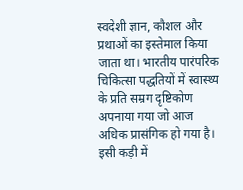स्वदेशी ज्ञान, कौशल और प्रथाओं का इस्तेमाल किया जाता था। भारतीय पारंपरिक चिकित्सा पद्धतियों में स्वास्थ्य के प्रति सम्रग दृष्टिकोण अपनाया गया जो आज अधिक प्रासंगिक हो गया है। इसी कड़ी में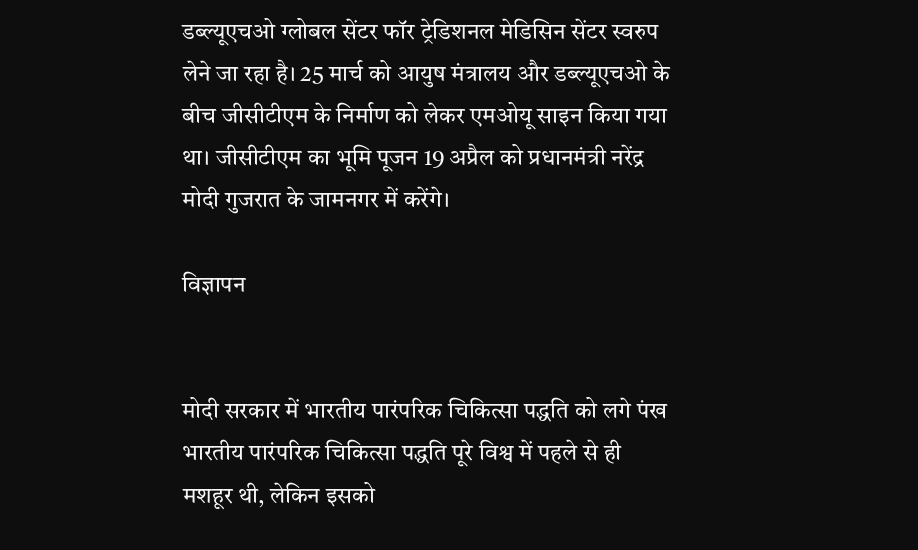डब्ल्यूएचओ ग्लोबल सेंटर फॉर ट्रेडिशनल मेडिसिन सेंटर स्वरुप लेने जा रहा है। 25 मार्च को आयुष मंत्रालय और डब्ल्यूएचओ के बीच जीसीटीएम के निर्माण को लेकर एमओयू साइन किया गया था। जीसीटीएम का भूमि पूजन 19 अप्रैल को प्रधानमंत्री नरेंद्र मोदी गुजरात के जामनगर में करेंगे।

विज्ञापन


मोदी सरकार में भारतीय पारंपरिक चिकित्सा पद्धति को लगे पंख
भारतीय पारंपरिक चिकित्सा पद्धति पूरे विश्व में पहले से ही मशहूर थी, लेकिन इसको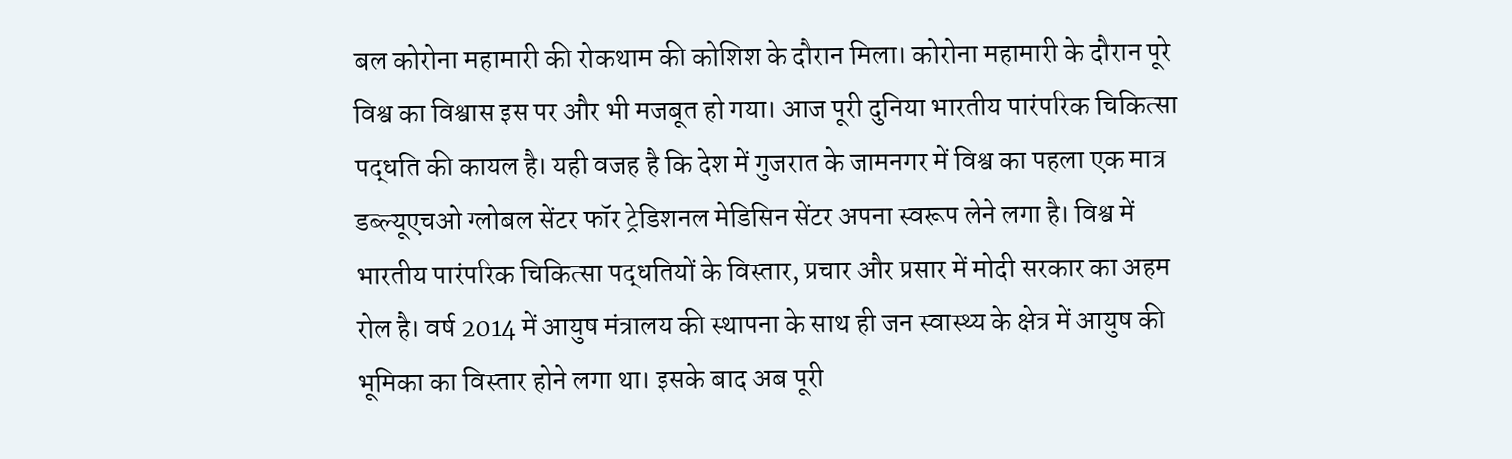बल कोरोना महामारी की रोकथाम की कोशिश के दौरान मिला। कोरोना महामारी के दौरान पूरे विश्व का विश्वास इस पर और भी मजबूत हो गया। आज पूरी दुनिया भारतीय पारंपरिक चिकित्सा पद्धति की कायल है। यही वजह है कि देश में गुजरात के जामनगर में विश्व का पहला एक मात्र डब्ल्यूएचओ ग्लोबल सेंटर फॉर ट्रेडिशनल मेडिसिन सेंटर अपना स्वरूप लेने लगा है। विश्व में भारतीय पारंपरिक चिकित्सा पद्धतियों के विस्तार, प्रचार और प्रसार में मोदी सरकार का अहम रोल है। वर्ष 2014 में आयुष मंत्रालय की स्थापना के साथ ही जन स्वास्थ्य के क्षेत्र में आयुष की भूमिका का विस्तार होने लगा था। इसके बाद अब पूरी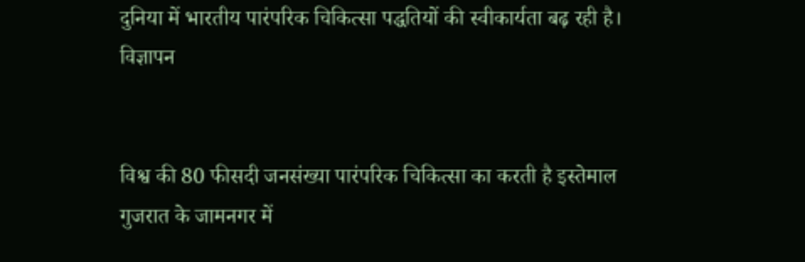दुनिया में भारतीय पारंपरिक चिकित्सा पद्धतियों की स्वीकार्यता बढ़ रही है।
विज्ञापन


विश्व की 80 फीसदी जनसंख्या पारंपरिक चिकित्सा का करती है इस्तेमाल
गुजरात के जामनगर में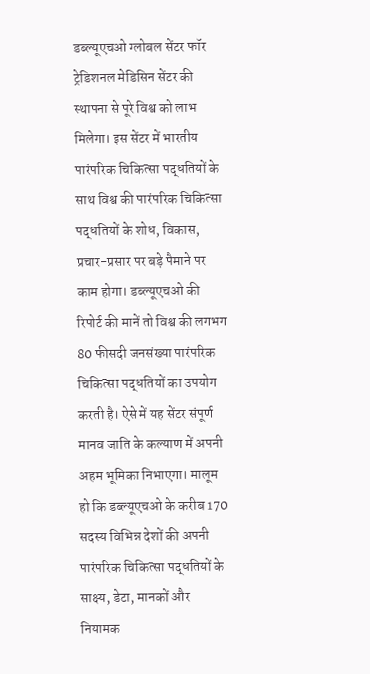डब्ल्यूएचओ ग्लोबल सेंटर फॉर ट्रेडिशनल मेडिसिन सेंटर की स्थापना से पूरे विश्व को लाभ मिलेगा। इस सेंटर में भारतीय पारंपरिक चिकित्सा पद्धतियों के साथ विश्व की पारंपरिक चिकित्सा पद्धतियों के शोध, विकास, प्रचार-प्रसार पर बड़े पैमाने पर काम होगा। डब्ल्यूएचओ की रिपोर्ट की मानें तो विश्व की लगभग 80 फीसदी जनसंख्या पारंपरिक चिकित्सा पद्धतियों का उपयोग करती है। ऐसे में यह सेंटर संपूर्ण मानव जाति के कल्याण में अपनी अहम भूमिका निभाएगा। मालूम हो कि डब्ल्यूएचओ के करीब 170 सदस्य विभिन्न देशों की अपनी पारंपरिक चिकित्सा पद्धतियों के साक्ष्य, डेटा, मानकों और नियामक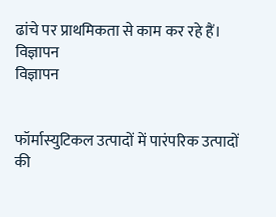ढांचे पर प्राथमिकता से काम कर रहे हैं।
विज्ञापन
विज्ञापन


फॉर्मास्युटिकल उत्पादों में पारंपरिक उत्पादों की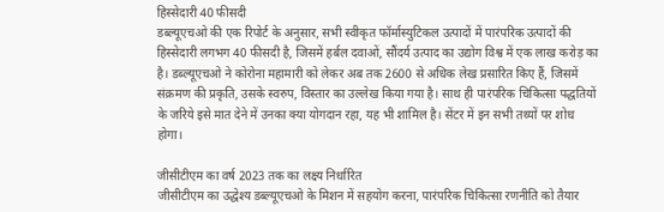हिस्सेदारी 40 फीसदी
डब्ल्यूएचओ की एक रिपोर्ट के अनुसार, सभी स्वीकृत फॉर्मास्युटिकल उत्पादों में पारंपरिक उत्पादों की हिस्सेदारी लगभग 40 फीसदी है, जिसमें हर्बल दवाओं, सौंदर्य उत्पाद का उद्योग विश्व में एक लाख करोड़ का है। डब्ल्यूएचओ ने कोरोना महामारी को लेकर अब तक 2600 से अधिक लेख प्रसारित किए हैं, जिसमें संक्रमण की प्रकृति, उसके स्वरुप, विस्तार का उल्लेख किया गया है। साथ ही पारंपरिक चिकित्सा पद्धतियों के जरिये इसे मात देने में उनका क्या योगदान रहा, यह भी शामिल है। सेंटर में इन सभी तथ्यों पर शोध होगा।

जीसीटीएम का वर्ष 2023 तक का लक्ष्य निर्धारित
जीसीटीएम का उद्धेश्य डब्ल्यूएचओ के मिशन में सहयोग करना, पारंपरिक चिकित्सा रणनीति को तैयार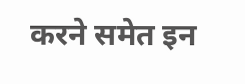करने समेत इन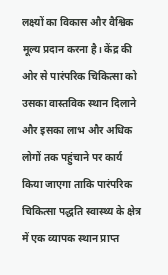लक्ष्यों का विकास और वैश्विक मूल्य प्रदान करना है। केंद्र की ओर से पारंपरिक चिकित्सा को उसका वास्तविक स्थान दिलाने और इसका लाभ और अधिक लोगों तक पहुंचाने पर कार्य किया जाएगा ताकि पारंपरिक चिकित्सा पद्धति स्वास्थ्य के क्षेत्र में एक व्यापक स्थान प्राप्त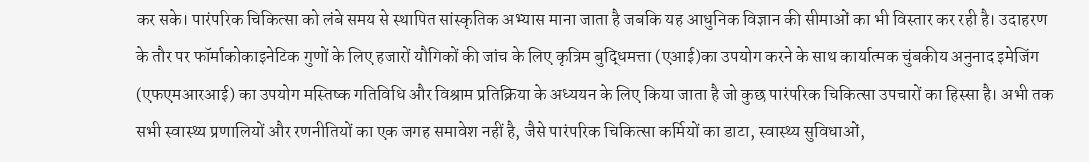कर सके। पारंपरिक चिकित्सा को लंबे समय से स्थापित सांस्कृतिक अभ्यास माना जाता है जबकि यह आधुनिक विज्ञान की सीमाओं का भी विस्तार कर रही है। उदाहरण के तौर पर फॉर्माकोकाइनेटिक गुणों के लिए हजारों यौगिकों की जांच के लिए कृत्रिम बुद्धिमत्ता (एआई)का उपयोग करने के साथ कार्यात्मक चुंबकीय अनुनाद इमेजिंग (एफएमआरआई) का उपयोग मस्तिष्क गतिविधि और विश्राम प्रतिक्रिया के अध्ययन के लिए किया जाता है जो कुछ पारंपरिक चिकित्सा उपचारों का हिस्सा है। अभी तक सभी स्वास्थ्य प्रणालियों और रणनीतियों का एक जगह समावेश नहीं है, जैसे पारंपरिक चिकित्सा कर्मियों का डाटा, स्वास्थ्य सुविधाओं,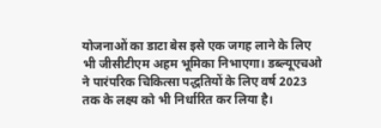योजनाओं का डाटा बेस इसे एक जगह लाने के लिए भी जीसीटीएम अहम भूमिका निभाएगा। डब्ल्यूएचओ ने पारंपरिक चिकित्सा पद्धतियों के लिए वर्ष 2023 तक के लक्ष्य को भी निर्धारित कर लिया है।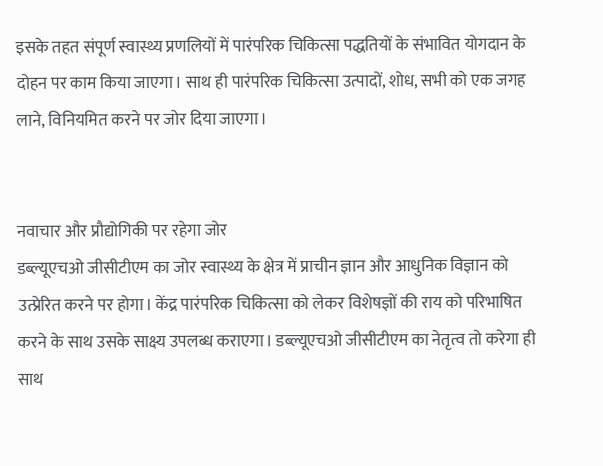इसके तहत संपूर्ण स्वास्थ्य प्रणलियों में पारंपरिक चिकित्सा पद्धतियों के संभावित योगदान के दोहन पर काम किया जाएगा। साथ ही पारंपरिक चिकित्सा उत्पादों, शोध, सभी को एक जगह लाने, विनियमित करने पर जोर दिया जाएगा।


नवाचार और प्रौद्योगिकी पर रहेगा जोर
डब्ल्यूएचओ जीसीटीएम का जोर स्वास्थ्य के क्षेत्र में प्राचीन ज्ञान और आधुनिक विज्ञान को उत्प्रेरित करने पर होगा। केंद्र पारंपरिक चिकित्सा को लेकर विशेषज्ञों की राय को परिभाषित करने के साथ उसके साक्ष्य उपलब्ध कराएगा। डब्ल्यूएचओ जीसीटीएम का नेतृत्व तो करेगा ही साथ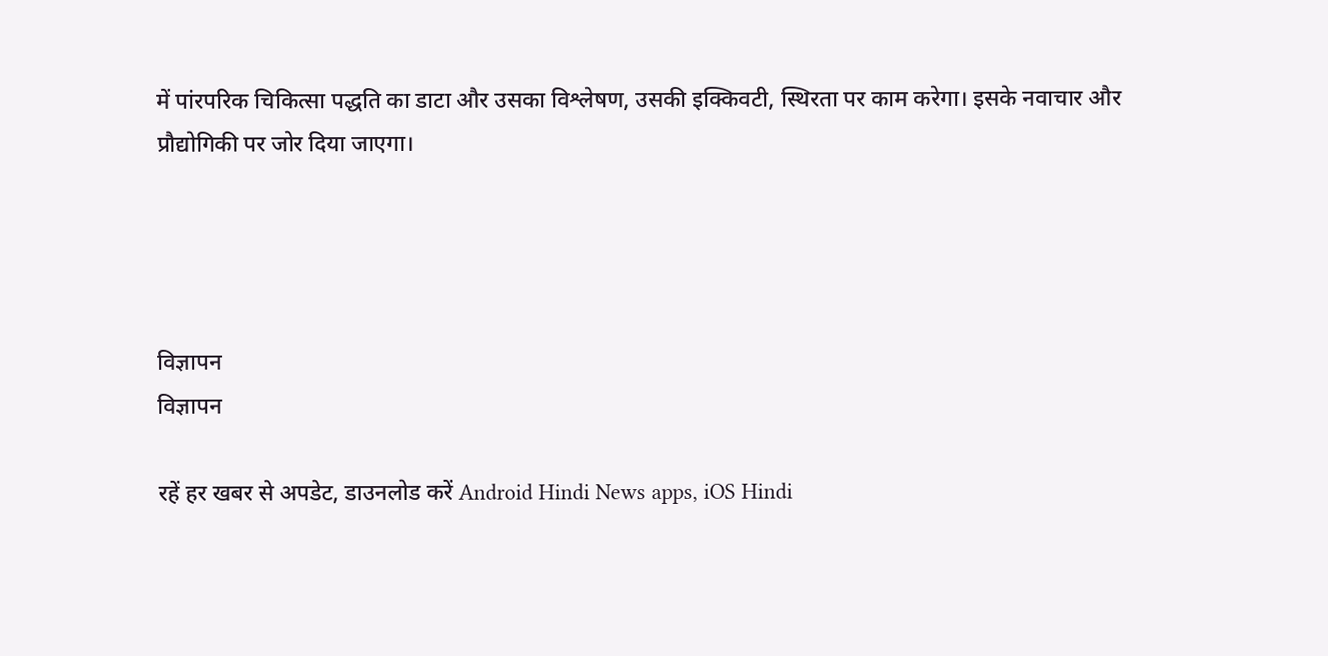में पांरपरिक चिकित्सा पद्धति का डाटा और उसका विश्लेषण, उसकी इक्किवटी, स्थिरता पर काम करेगा। इसके नवाचार और प्रौद्योगिकी पर जोर दिया जाएगा।




विज्ञापन
विज्ञापन

रहें हर खबर से अपडेट, डाउनलोड करें Android Hindi News apps, iOS Hindi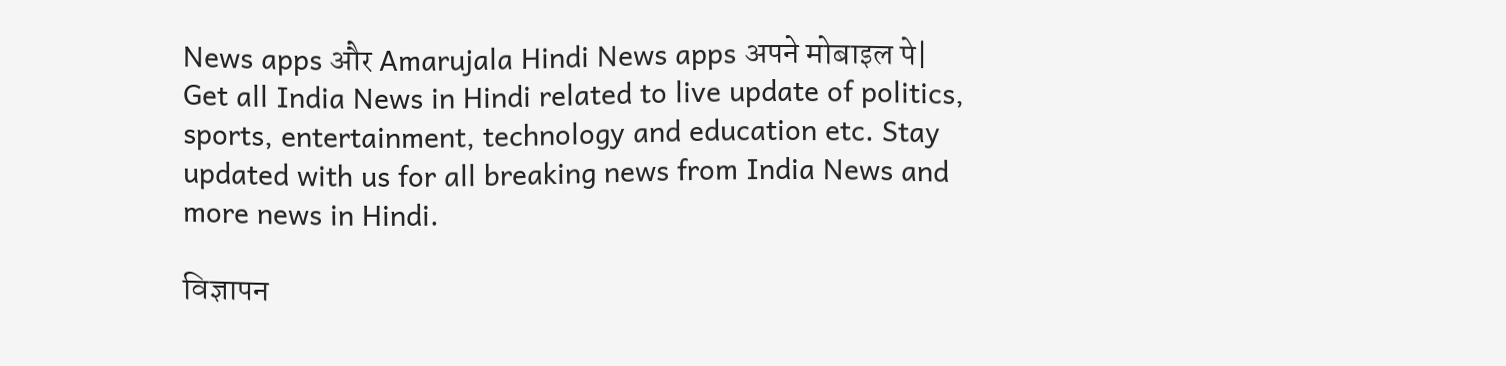News apps और Amarujala Hindi News apps अपने मोबाइल पे|
Get all India News in Hindi related to live update of politics, sports, entertainment, technology and education etc. Stay updated with us for all breaking news from India News and more news in Hindi.

विज्ञापन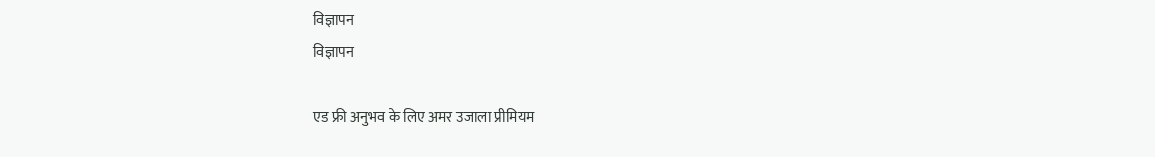विज्ञापन
विज्ञापन

एड फ्री अनुभव के लिए अमर उजाला प्रीमियम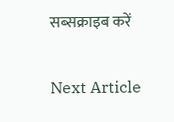सब्सक्राइब करें

Next Article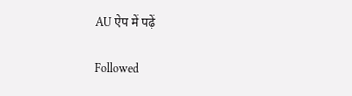AU ऐप में पढ़ें

Followed